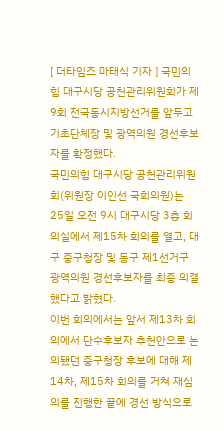[ 더타임즈 마태식 기자 ] 국민의힘 대구시당 공천관리위원회가 제9회 전국동시지방선거를 앞두고 기초단체장 및 광역의원 경선후보자를 확정했다.
국민의힘 대구시당 공천관리위원회(위원장 이인선 국회의원)는 25일 오전 9시 대구시당 3층 회의실에서 제15차 회의를 열고, 대구 중구청장 및 동구 제1선거구 광역의원 경선후보자를 최종 의결했다고 밝혔다.
이번 회의에서는 앞서 제13차 회의에서 단수후보자 추천안으로 논의됐던 중구청장 후보에 대해 제14차, 제15차 회의를 거쳐 재심의를 진행한 끝에 경선 방식으로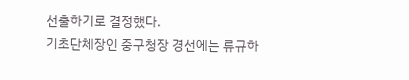선출하기로 결정했다.
기초단체장인 중구청장 경선에는 류규하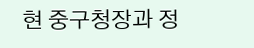현 중구청장과 정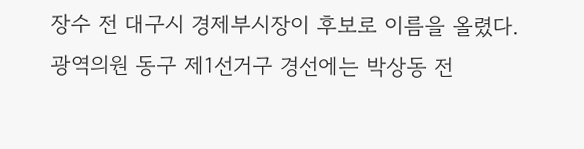장수 전 대구시 경제부시장이 후보로 이름을 올렸다.
광역의원 동구 제1선거구 경선에는 박상동 전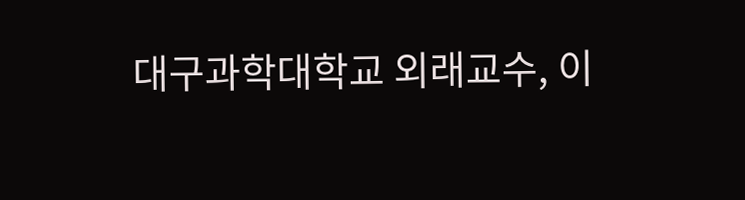대구과학대학교 외래교수, 이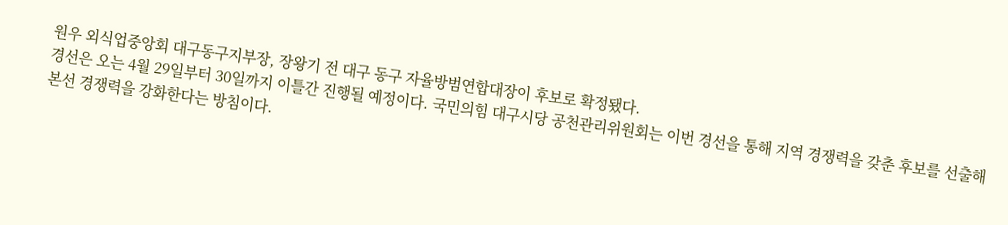원우 외식업중앙회 대구동구지부장, 장왕기 전 대구 동구 자율방범연합대장이 후보로 확정됐다.
경선은 오는 4월 29일부터 30일까지 이틀간 진행될 예정이다. 국민의힘 대구시당 공천관리위원회는 이번 경선을 통해 지역 경쟁력을 갖춘 후보를 선출해 본선 경쟁력을 강화한다는 방침이다.